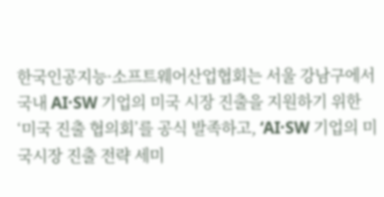한국인공지능·소프트웨어산업협회는 서울 강남구에서 국내 AI·SW 기업의 미국 시장 진출을 지원하기 위한 ‘미국 진출 협의회’를 공식 발족하고, ‘AI·SW 기업의 미국시장 진출 전략 세미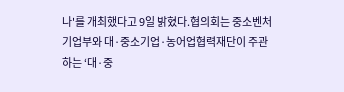나'를 개최했다고 9일 밝혔다.협의회는 중소벤처기업부와 대·중소기업·농어업협력재단이 주관하는 ‘대·중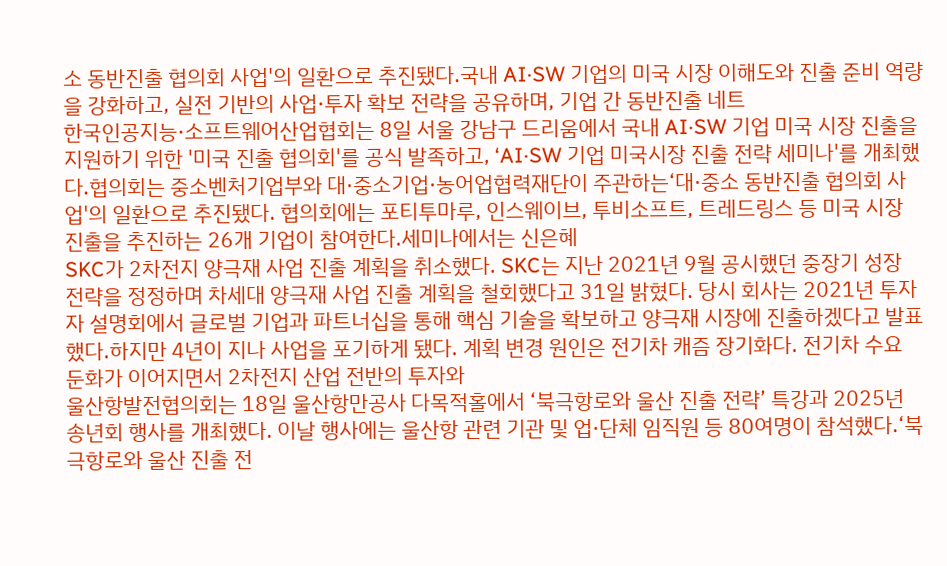소 동반진출 협의회 사업'의 일환으로 추진됐다.국내 AI·SW 기업의 미국 시장 이해도와 진출 준비 역량을 강화하고, 실전 기반의 사업·투자 확보 전략을 공유하며, 기업 간 동반진출 네트
한국인공지능·소프트웨어산업협회는 8일 서울 강남구 드리움에서 국내 AI·SW 기업 미국 시장 진출을 지원하기 위한 '미국 진출 협의회'를 공식 발족하고, ‘AI·SW 기업 미국시장 진출 전략 세미나'를 개최했다.협의회는 중소벤처기업부와 대·중소기업·농어업협력재단이 주관하는‘대·중소 동반진출 협의회 사업'의 일환으로 추진됐다. 협의회에는 포티투마루, 인스웨이브, 투비소프트, 트레드링스 등 미국 시장 진출을 추진하는 26개 기업이 참여한다.세미나에서는 신은혜
SKC가 2차전지 양극재 사업 진출 계획을 취소했다. SKC는 지난 2021년 9월 공시했던 중장기 성장 전략을 정정하며 차세대 양극재 사업 진출 계획을 철회했다고 31일 밝혔다. 당시 회사는 2021년 투자자 설명회에서 글로벌 기업과 파트너십을 통해 핵심 기술을 확보하고 양극재 시장에 진출하겠다고 발표했다.하지만 4년이 지나 사업을 포기하게 됐다. 계획 변경 원인은 전기차 캐즘 장기화다. 전기차 수요 둔화가 이어지면서 2차전지 산업 전반의 투자와
울산항발전협의회는 18일 울산항만공사 다목적홀에서 ‘북극항로와 울산 진출 전략’ 특강과 2025년 송년회 행사를 개최했다. 이날 행사에는 울산항 관련 기관 및 업·단체 임직원 등 80여명이 참석했다.‘북극항로와 울산 진출 전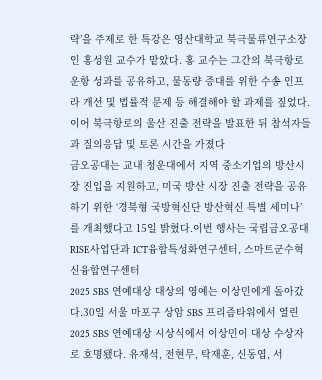략’을 주제로 한 특강은 영산대학교 북극물류연구소장인 홍성원 교수가 맡았다. 홍 교수는 그간의 북극항로 운항 성과를 공유하고, 물동량 증대를 위한 수송 인프라 개선 및 법률적 문제 등 해결해야 할 과제를 짚었다. 이어 북극항로의 울산 진출 전략을 발표한 뒤 참석자들과 질의응답 및 토론 시간을 가졌다
금오공대는 교내 청운대에서 지역 중소기업의 방산시장 진입을 지원하고, 미국 방산 시장 진출 전략을 공유하기 위한 ‘경북형 국방혁신단 방산혁신 특별 세미나’를 개최했다고 15일 밝혔다.이번 행사는 국립금오공대 RISE사업단과 ICT융합특성화연구센터, 스마트군수혁신융합연구센터
2025 SBS 연예대상 대상의 영예는 이상민에게 돌아갔다.30일 서울 마포구 상암 SBS 프리즘타워에서 열린 2025 SBS 연예대상 시상식에서 이상민이 대상 수상자로 호명됐다. 유재석, 전현무, 탁재훈, 신동엽, 서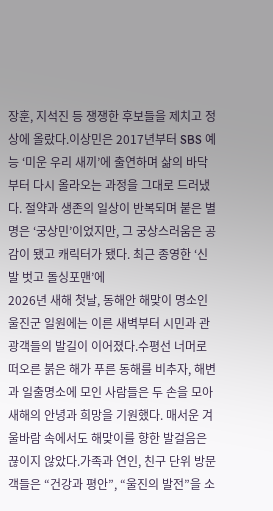장훈, 지석진 등 쟁쟁한 후보들을 제치고 정상에 올랐다.이상민은 2017년부터 SBS 예능 ‘미운 우리 새끼’에 출연하며 삶의 바닥부터 다시 올라오는 과정을 그대로 드러냈다. 절약과 생존의 일상이 반복되며 붙은 별명은 ‘궁상민’이었지만, 그 궁상스러움은 공감이 됐고 캐릭터가 됐다. 최근 종영한 ‘신발 벗고 돌싱포맨’에
2026년 새해 첫날, 동해안 해맞이 명소인 울진군 일원에는 이른 새벽부터 시민과 관광객들의 발길이 이어졌다.수평선 너머로 떠오른 붉은 해가 푸른 동해를 비추자, 해변과 일출명소에 모인 사람들은 두 손을 모아 새해의 안녕과 희망을 기원했다. 매서운 겨울바람 속에서도 해맞이를 향한 발걸음은 끊이지 않았다.가족과 연인, 친구 단위 방문객들은 “건강과 평안”, “울진의 발전”을 소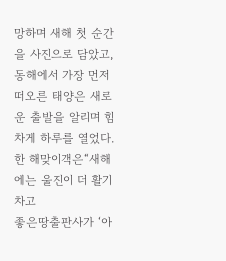망하며 새해 첫 순간을 사진으로 담았고, 동해에서 가장 먼저 떠오른 태양은 새로운 출발을 알리며 힘차게 하루를 열었다.한 해맞이객은“새해에는 울진이 더 활기차고
좋은땅출판사가 ‘아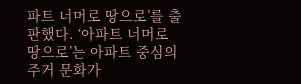파트 너머로 땅으로’를 출판했다. ‘아파트 너머로 땅으로’는 아파트 중심의 주거 문화가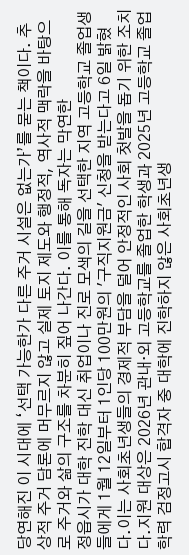당연해진 이 시대에 ‘선택 가능한가 다른 주거 시설은 없는가’를 묻는 책이다. 추상적 주거 담론에 머무르지 않고 실제 토지 제도와 행정적, 역사적 맥락을 바탕으로 주거와 삶의 구조를 차분히 짚어 나간다. 이를 통해 독자는 막연한
정읍시가 대학 진학 대신 취업이나 진로 모색의 길을 선택한 지역 고등학교 졸업생들에게 1월 12일부터 1인당 100만원의 '구직지원금' 신청을 받는다고 6일 밝혔다.이는 사회초년생들의 경제적 부담을 덜어 안정적인 사회 첫발을 돕기 위한 조치다.지원 대상은 2026년 관내·외 고등학교를 졸업한 학생과 2025년 고등학교 졸업 학력 검정고시 합격자 중 대학에 진학하지 않은 사회초년생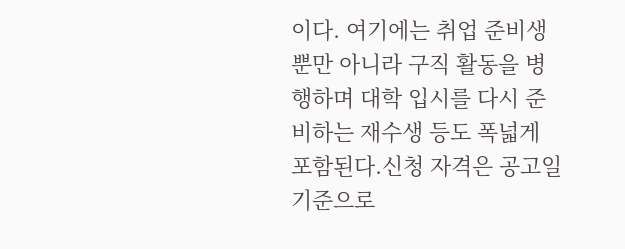이다. 여기에는 취업 준비생뿐만 아니라 구직 활동을 병행하며 대학 입시를 다시 준비하는 재수생 등도 폭넓게 포함된다.신청 자격은 공고일 기준으로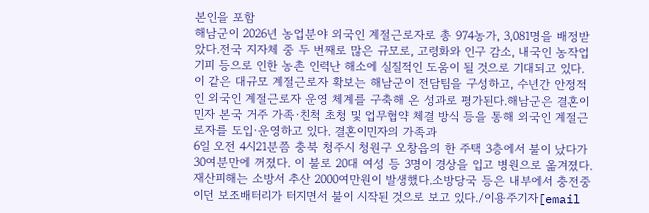본인을 포함
해남군이 2026년 농업분야 외국인 계절근로자로 총 974농가, 3,081명을 배정받았다.전국 지자체 중 두 번째로 많은 규모로, 고령화와 인구 감소, 내국인 농작업 기피 등으로 인한 농촌 인력난 해소에 실질적인 도움이 될 것으로 기대되고 있다. 이 같은 대규모 계절근로자 확보는 해남군이 전담팀을 구성하고, 수년간 안정적인 외국인 계절근로자 운영 체계를 구축해 온 성과로 평가된다.해남군은 결혼이민자 본국 거주 가족·친척 초청 및 업무협약 체결 방식 등을 통해 외국인 계절근로자를 도입·운영하고 있다. 결혼이민자의 가족과
6일 오전 4시21분쯤 충북 청주시 청원구 오창읍의 한 주택 3층에서 불이 났다가 30여분만에 꺼졌다. 이 불로 20대 여성 등 3명이 경상을 입고 병원으로 옮겨졌다. 재산피해는 소방서 추산 2000여만원이 발생했다.소방당국 등은 내부에서 충전중이던 보조배터리가 터지면서 불이 시작된 것으로 보고 있다./이용주기자[email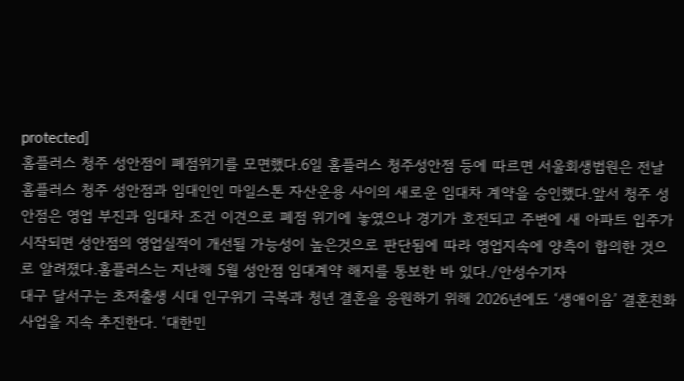protected]
홈플러스 청주 성안점이 폐점위기를 모면했다.6일 홈플러스 청주성안점 등에 따르면 서울회생법원은 전날 홈플러스 청주 성안점과 임대인인 마일스톤 자산운용 사이의 새로운 임대차 계약을 승인했다.앞서 청주 성안점은 영업 부진과 임대차 조건 이견으로 폐점 위기에 놓였으나 경기가 호전되고 주변에 새 아파트 입주가 시작되면 성안점의 영업실적이 개선될 가능성이 높은것으로 판단됨에 따라 영업지속에 양측이 합의한 것으로 알려졌다.홈플러스는 지난해 5월 성안점 임대계약 해지를 통보한 바 있다./안성수기자
대구 달서구는 초저출생 시대 인구위기 극복과 청년 결혼을 응원하기 위해 2026년에도 ‘생애이음’ 결혼친화사업을 지속 추진한다. ‘대한민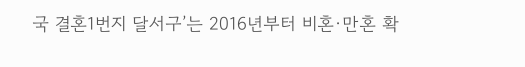국 결혼1번지 달서구’는 2016년부터 비혼·만혼 확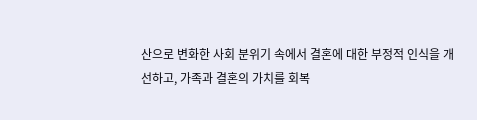산으로 변화한 사회 분위기 속에서 결혼에 대한 부정적 인식을 개선하고, 가족과 결혼의 가치를 회복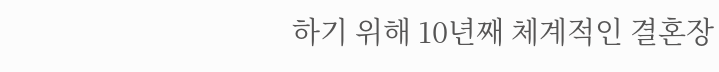하기 위해 10년째 체계적인 결혼장